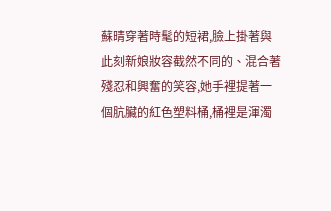蘇晴穿著時髦的短裙,臉上掛著與此刻新娘妝容截然不同的、混合著殘忍和興奮的笑容,她手裡提著一個肮臟的紅色塑料桶,桶裡是渾濁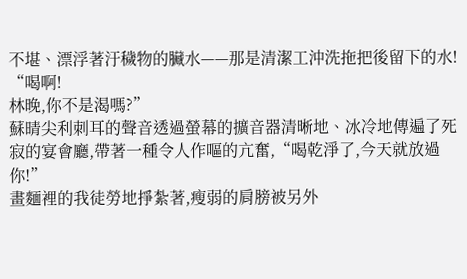不堪、漂浮著汙穢物的臟水——那是清潔工沖洗拖把後留下的水!
“喝啊!
林晚,你不是渴嗎?”
蘇晴尖利刺耳的聲音透過螢幕的擴音器清晰地、冰冷地傳遍了死寂的宴會廳,帶著一種令人作嘔的亢奮,“喝乾淨了,今天就放過你!”
畫麵裡的我徒勞地掙紮著,瘦弱的肩膀被另外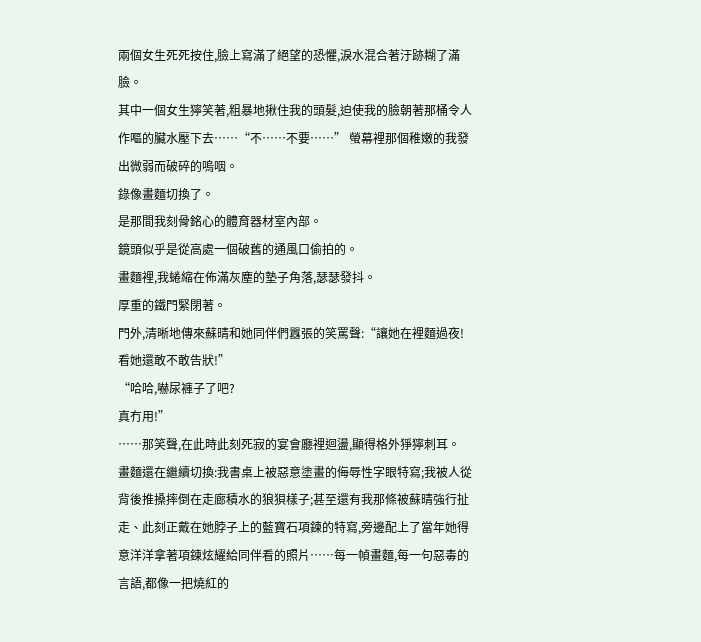兩個女生死死按住,臉上寫滿了絕望的恐懼,淚水混合著汙跡糊了滿臉。
其中一個女生獰笑著,粗暴地揪住我的頭髮,迫使我的臉朝著那桶令人作嘔的臟水壓下去……“不……不要……” 螢幕裡那個稚嫩的我發出微弱而破碎的嗚咽。
錄像畫麵切換了。
是那間我刻骨銘心的體育器材室內部。
鏡頭似乎是從高處一個破舊的通風口偷拍的。
畫麵裡,我蜷縮在佈滿灰塵的墊子角落,瑟瑟發抖。
厚重的鐵門緊閉著。
門外,清晰地傳來蘇晴和她同伴們囂張的笑罵聲:“讓她在裡麵過夜!
看她還敢不敢告狀!”
“哈哈,嚇尿褲子了吧?
真冇用!”
……那笑聲,在此時此刻死寂的宴會廳裡迴盪,顯得格外猙獰刺耳。
畫麵還在繼續切換:我書桌上被惡意塗畫的侮辱性字眼特寫;我被人從背後推搡摔倒在走廊積水的狼狽樣子;甚至還有我那條被蘇晴強行扯走、此刻正戴在她脖子上的藍寶石項鍊的特寫,旁邊配上了當年她得意洋洋拿著項鍊炫耀給同伴看的照片……每一幀畫麵,每一句惡毒的言語,都像一把燒紅的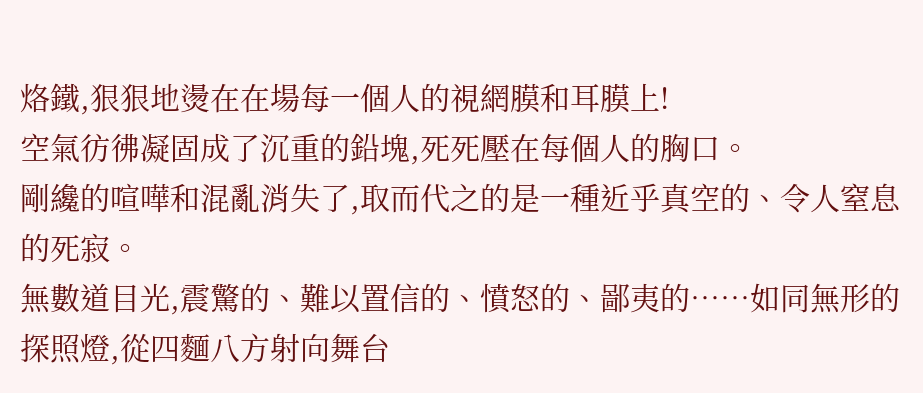烙鐵,狠狠地燙在在場每一個人的視網膜和耳膜上!
空氣彷彿凝固成了沉重的鉛塊,死死壓在每個人的胸口。
剛纔的喧嘩和混亂消失了,取而代之的是一種近乎真空的、令人窒息的死寂。
無數道目光,震驚的、難以置信的、憤怒的、鄙夷的……如同無形的探照燈,從四麵八方射向舞台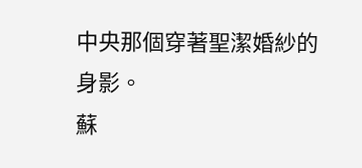中央那個穿著聖潔婚紗的身影。
蘇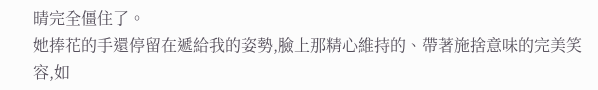晴完全僵住了。
她捧花的手還停留在遞給我的姿勢,臉上那精心維持的、帶著施捨意味的完美笑容,如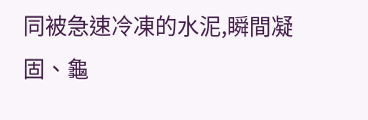同被急速冷凍的水泥,瞬間凝固、龜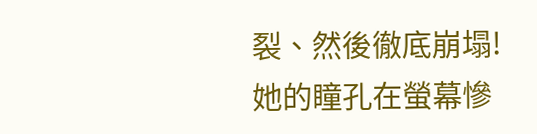裂、然後徹底崩塌!
她的瞳孔在螢幕慘